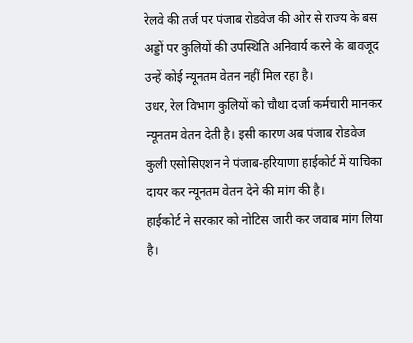रेलवे की तर्ज पर पंजाब रोडवेज की ओर से राज्य के बस अड्डों पर कुलियों की उपस्थिति अनिवार्य करने के बावजूद उन्हें कोई न्यूनतम वेतन नहीं मिल रहा है।
उधर, रेल विभाग कुलियों को चौथा दर्जा कर्मचारी मानकर न्यूनतम वेतन देती है। इसी कारण अब पंजाब रोडवेज कुली एसोसिएशन ने पंजाब-हरियाणा हाईकोर्ट में याचिका दायर कर न्यूनतम वेतन देने की मांग की है।
हाईकोर्ट ने सरकार को नोटिस जारी कर जवाब मांग लिया है।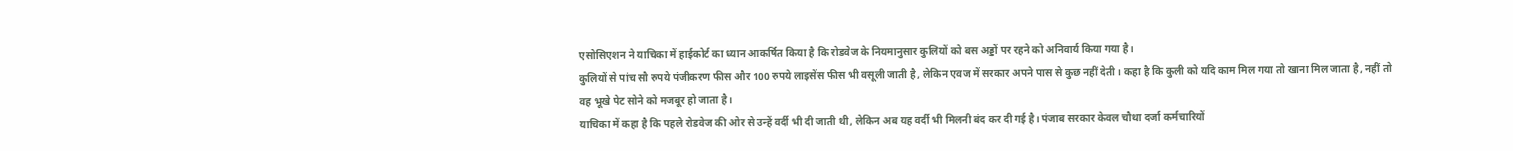एसोसिएशन ने याचिका में हाईकोर्ट का ध्यान आकर्षित किया है कि रोडवेज के नियमानुसार कुलियों को बस अड्डों पर रहने को अनिवार्य किया गया है।
कुलियों से पांच सौ रुपये पंजीकरण फीस और 100 रुपये लाइसेंस फीस भी वसूली जाती है, लेकिन एवज में सरकार अपने पास से कुछ नहीं देती। कहा है कि कुली को यदि काम मिल गया तो खाना मिल जाता है, नहीं तो वह भूखे पेट सोने को मजबूर हो जाता है।
याचिका में कहा है कि पहले रोडवेज की ओर से उन्हें वर्दी भी दी जाती थी, लेकिन अब यह वर्दी भी मिलनी बंद कर दी गई है। पंजाब सरकार केवल चौथा दर्जा कर्मचारियों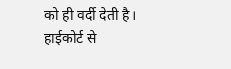को ही वर्दी देती है।
हाईकोर्ट से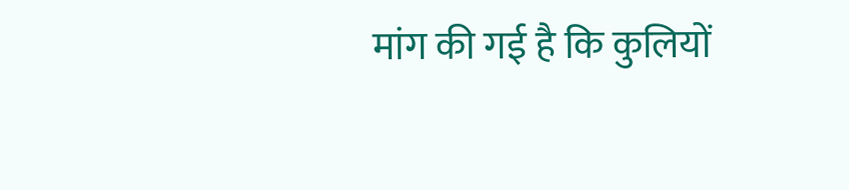मांग की गई है कि कुलियों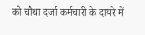को चौथा दर्जा कर्मचारी के दायरे में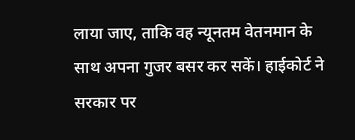लाया जाए, ताकि वह न्यूनतम वेतनमान के साथ अपना गुजर बसर कर सकें। हाईकोर्ट ने सरकार पर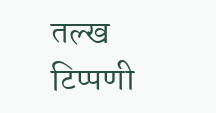तल्ख टिप्पणी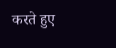करते हुए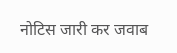नोटिस जारी कर जवाब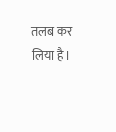तलब कर लिया है।